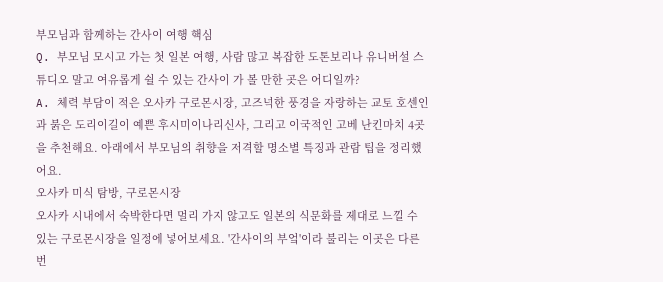부모님과 함께하는 간사이 여행 핵심
Q. 부모님 모시고 가는 첫 일본 여행, 사람 많고 복잡한 도톤보리나 유니버설 스튜디오 말고 여유롭게 쉴 수 있는 간사이 가 볼 만한 곳은 어디일까?
A. 체력 부담이 적은 오사카 구로몬시장, 고즈넉한 풍경을 자랑하는 교토 호센인과 붉은 도리이길이 예쁜 후시미이나리신사, 그리고 이국적인 고베 난킨마치 4곳을 추천해요. 아래에서 부모님의 취향을 저격할 명소별 특징과 관람 팁을 정리했어요.
오사카 미식 탐방, 구로몬시장
오사카 시내에서 숙박한다면 멀리 가지 않고도 일본의 식문화를 제대로 느낄 수 있는 구로몬시장을 일정에 넣어보세요. '간사이의 부엌'이라 불리는 이곳은 다른 번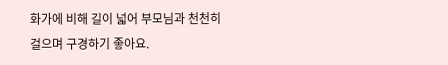화가에 비해 길이 넓어 부모님과 천천히 걸으며 구경하기 좋아요.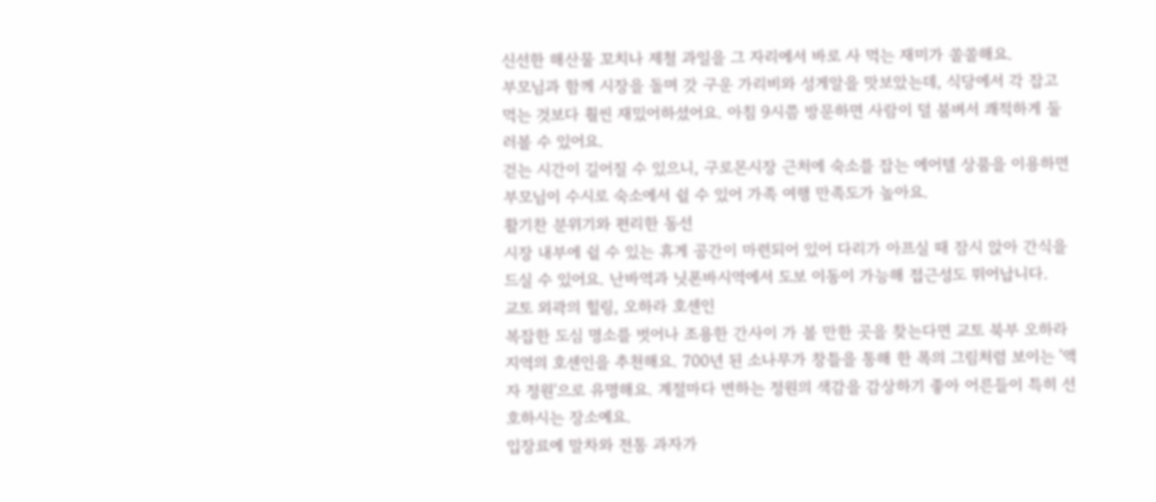신선한 해산물 꼬치나 제철 과일을 그 자리에서 바로 사 먹는 재미가 쏠쏠해요.
부모님과 함께 시장을 돌며 갓 구운 가리비와 성게알을 맛보았는데, 식당에서 각 잡고 먹는 것보다 훨씬 재밌어하셨어요. 아침 9시쯤 방문하면 사람이 덜 붐벼서 쾌적하게 둘러볼 수 있어요.
걷는 시간이 길어질 수 있으니, 구로몬시장 근처에 숙소를 잡는 에어텔 상품을 이용하면 부모님이 수시로 숙소에서 쉴 수 있어 가족 여행 만족도가 높아요.
활기찬 분위기와 편리한 동선
시장 내부에 쉴 수 있는 휴게 공간이 마련되어 있어 다리가 아프실 때 잠시 앉아 간식을 드실 수 있어요. 난바역과 닛폰바시역에서 도보 이동이 가능해 접근성도 뛰어납니다.
교토 외곽의 힐링, 오하라 호센인
복잡한 도심 명소를 벗어나 조용한 간사이 가 볼 만한 곳을 찾는다면 교토 북부 오하라 지역의 호센인을 추천해요. 700년 된 소나무가 창틀을 통해 한 폭의 그림처럼 보이는 '액자 정원'으로 유명해요. 계절마다 변하는 정원의 색감을 감상하기 좋아 어른들이 특히 선호하시는 장소예요.
입장료에 말차와 전통 과자가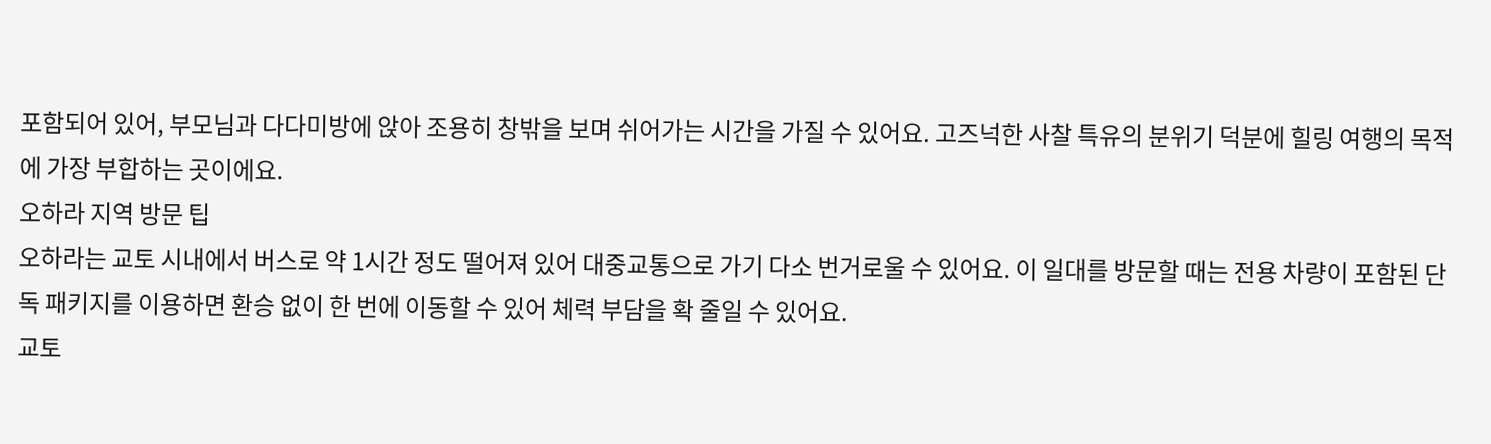포함되어 있어, 부모님과 다다미방에 앉아 조용히 창밖을 보며 쉬어가는 시간을 가질 수 있어요. 고즈넉한 사찰 특유의 분위기 덕분에 힐링 여행의 목적에 가장 부합하는 곳이에요.
오하라 지역 방문 팁
오하라는 교토 시내에서 버스로 약 1시간 정도 떨어져 있어 대중교통으로 가기 다소 번거로울 수 있어요. 이 일대를 방문할 때는 전용 차량이 포함된 단독 패키지를 이용하면 환승 없이 한 번에 이동할 수 있어 체력 부담을 확 줄일 수 있어요.
교토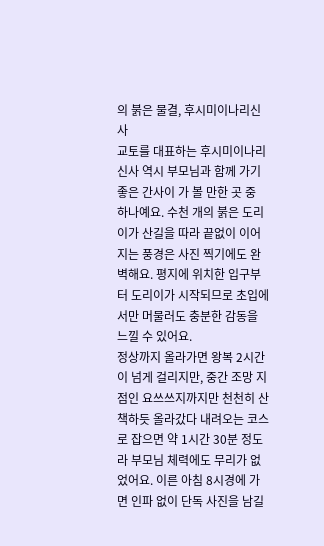의 붉은 물결, 후시미이나리신사
교토를 대표하는 후시미이나리신사 역시 부모님과 함께 가기 좋은 간사이 가 볼 만한 곳 중 하나예요. 수천 개의 붉은 도리이가 산길을 따라 끝없이 이어지는 풍경은 사진 찍기에도 완벽해요. 평지에 위치한 입구부터 도리이가 시작되므로 초입에서만 머물러도 충분한 감동을 느낄 수 있어요.
정상까지 올라가면 왕복 2시간이 넘게 걸리지만, 중간 조망 지점인 요쓰쓰지까지만 천천히 산책하듯 올라갔다 내려오는 코스로 잡으면 약 1시간 30분 정도라 부모님 체력에도 무리가 없었어요. 이른 아침 8시경에 가면 인파 없이 단독 사진을 남길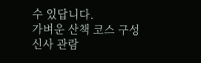수 있답니다.
가벼운 산책 코스 구성
신사 관람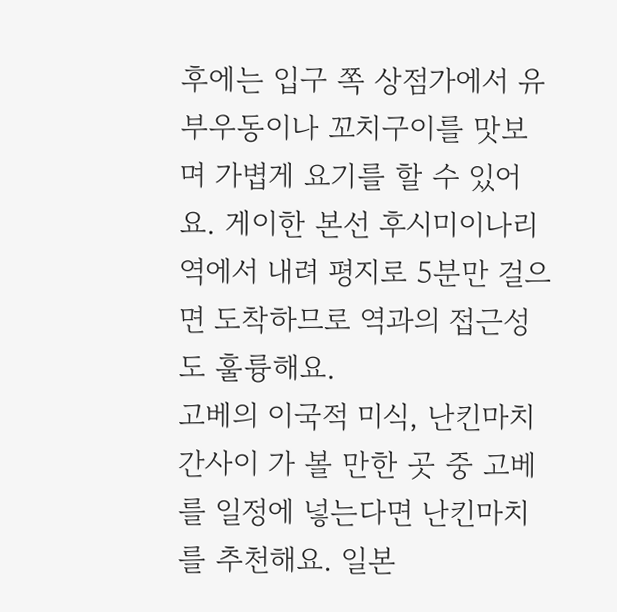후에는 입구 쪽 상점가에서 유부우동이나 꼬치구이를 맛보며 가볍게 요기를 할 수 있어요. 게이한 본선 후시미이나리역에서 내려 평지로 5분만 걸으면 도착하므로 역과의 접근성도 훌륭해요.
고베의 이국적 미식, 난킨마치
간사이 가 볼 만한 곳 중 고베를 일정에 넣는다면 난킨마치를 추천해요. 일본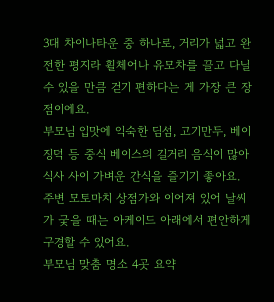3대 차이나타운 중 하나로, 거리가 넓고 완전한 평지라 휠체어나 유모차를 끌고 다닐 수 있을 만큼 걷기 편하다는 게 가장 큰 장점이에요.
부모님 입맛에 익숙한 딤섬, 고기만두, 베이징덕 등 중식 베이스의 길거리 음식이 많아 식사 사이 가벼운 간식을 즐기기 좋아요. 주변 모토마치 상점가와 이어져 있어 날씨가 궂을 때는 아케이드 아래에서 편안하게 구경할 수 있어요.
부모님 맞춤 명소 4곳 요약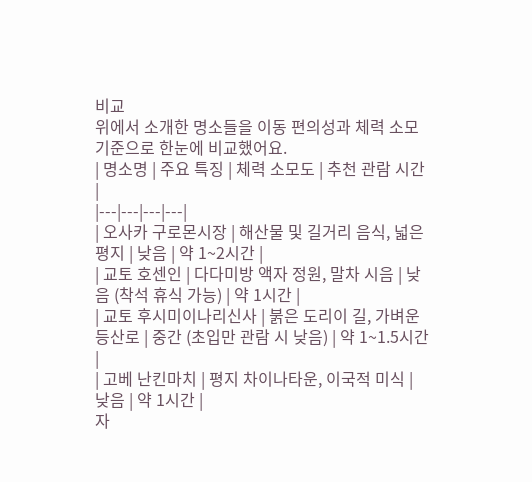비교
위에서 소개한 명소들을 이동 편의성과 체력 소모 기준으로 한눈에 비교했어요.
| 명소명 | 주요 특징 | 체력 소모도 | 추천 관람 시간 |
|---|---|---|---|
| 오사카 구로몬시장 | 해산물 및 길거리 음식, 넓은 평지 | 낮음 | 약 1~2시간 |
| 교토 호센인 | 다다미방 액자 정원, 말차 시음 | 낮음 (착석 휴식 가능) | 약 1시간 |
| 교토 후시미이나리신사 | 붉은 도리이 길, 가벼운 등산로 | 중간 (초입만 관람 시 낮음) | 약 1~1.5시간 |
| 고베 난킨마치 | 평지 차이나타운, 이국적 미식 | 낮음 | 약 1시간 |
자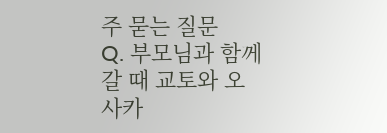주 묻는 질문
Q. 부모님과 함께 갈 때 교토와 오사카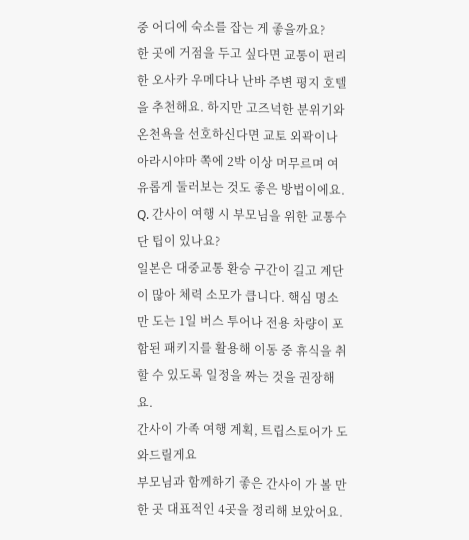중 어디에 숙소를 잡는 게 좋을까요?
한 곳에 거점을 두고 싶다면 교통이 편리한 오사카 우메다나 난바 주변 평지 호텔을 추천해요. 하지만 고즈넉한 분위기와 온천욕을 선호하신다면 교토 외곽이나 아라시야마 쪽에 2박 이상 머무르며 여유롭게 둘러보는 것도 좋은 방법이에요.
Q. 간사이 여행 시 부모님을 위한 교통수단 팁이 있나요?
일본은 대중교통 환승 구간이 길고 계단이 많아 체력 소모가 큽니다. 핵심 명소만 도는 1일 버스 투어나 전용 차량이 포함된 패키지를 활용해 이동 중 휴식을 취할 수 있도록 일정을 짜는 것을 권장해요.
간사이 가족 여행 계획, 트립스토어가 도와드릴게요
부모님과 함께하기 좋은 간사이 가 볼 만한 곳 대표적인 4곳을 정리해 보았어요.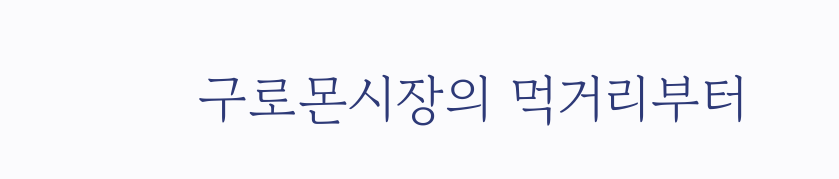구로몬시장의 먹거리부터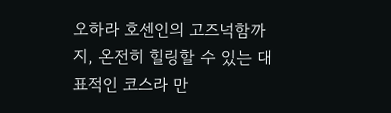오하라 호센인의 고즈넉함까지, 온전히 힐링할 수 있는 대표적인 코스라 만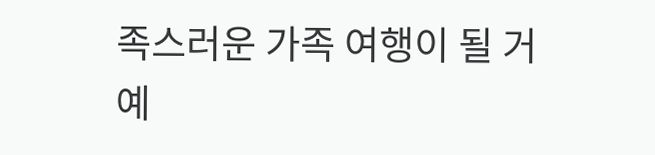족스러운 가족 여행이 될 거예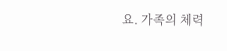요. 가족의 체력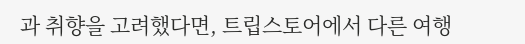과 취향을 고려했다면, 트립스토어에서 다른 여행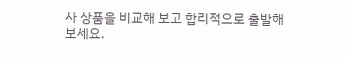사 상품을 비교해 보고 합리적으로 출발해 보세요.